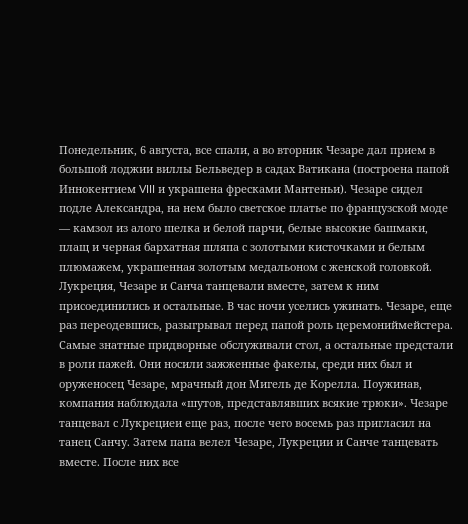Понедельник, 6 августа, все спали, а во вторник Чезаре дал прием в большой лоджии виллы Бельведер в садах Ватикана (построена папой Иннокентием VIII и украшена фресками Мантеньи). Чезаре сидел подле Александра, на нем было светское платье по французской моде — камзол из алого шелка и белой парчи, белые высокие башмаки, плащ и черная бархатная шляпа с золотыми кисточками и белым плюмажем, украшенная золотым медальоном с женской головкой. Лукреция, Чезаре и Санча танцевали вместе, затем к ним присоединились и остальные. В час ночи уселись ужинать. Чезаре, еще раз переодевшись, разыгрывал перед папой роль церемониймейстера. Самые знатные придворные обслуживали стол, а остальные предстали в роли пажей. Они носили зажженные факелы, среди них был и оруженосец Чезаре, мрачный дон Мигель де Корелла. Поужинав, компания наблюдала «шутов, представлявших всякие трюки». Чезаре танцевал с Лукрециеи еще раз, после чего восемь раз пригласил на танец Санчу. Затем папа велел Чезаре, Лукреции и Санче танцевать вместе. После них все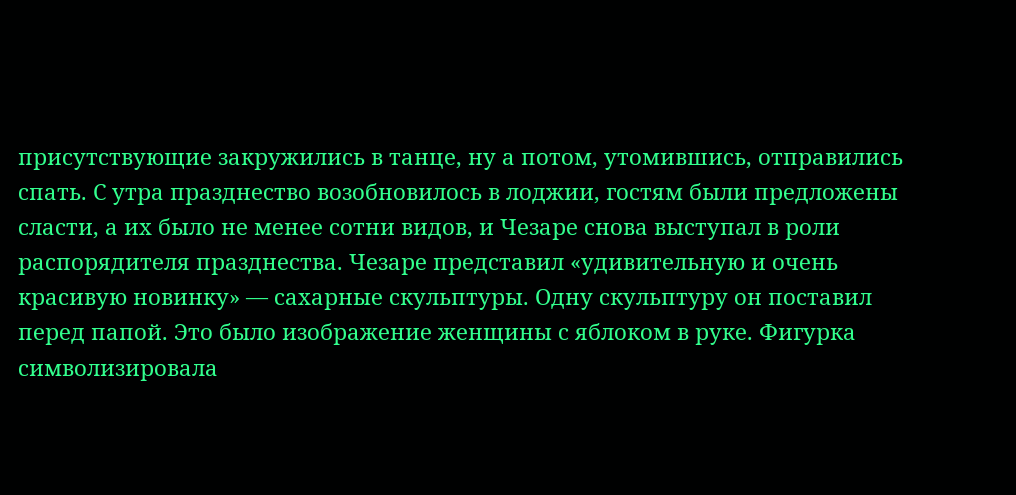присутствующие закружились в танце, ну а потом, утомившись, отправились спать. С утра празднество возобновилось в лоджии, гостям были предложены сласти, а их было не менее сотни видов, и Чезаре снова выступал в роли распорядителя празднества. Чезаре представил «удивительную и очень красивую новинку» — сахарные скульптуры. Одну скульптуру он поставил перед папой. Это было изображение женщины с яблоком в руке. Фигурка символизировала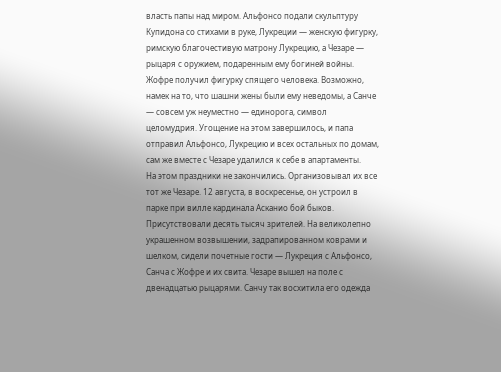власть папы над миром. Альфонсо подали скульптуру Купидона со стихами в руке, Лукреции — женскую фигурку, римскую благочестивую матрону Лукрецию, а Чезаре — рыцаря с оружием, подаренным ему богиней войны. Жофре получил фигурку спящего человека. Возможно, намек на то, что шашни жены были ему неведомы, а Санче — совсем уж неуместно — единорога, символ целомудрия. Угощение на этом завершилось, и папа отправил Альфонсо, Лукрецию и всех остальных по домам, сам же вместе с Чезаре удалился к себе в апартаменты.
На этом праздники не закончились. Организовывал их все тот же Чезаре. 12 августа, в воскресенье, он устроил в парке при вилле кардинала Асканио бой быков. Присутствовали десять тысяч зрителей. На великолепно украшенном возвышении, задрапированном коврами и шелком, сидели почетные гости — Лукреция с Альфонсо, Санча с Жофре и их свита. Чезаре вышел на поле с двенадцатью рыцарями. Санчу так восхитила его одежда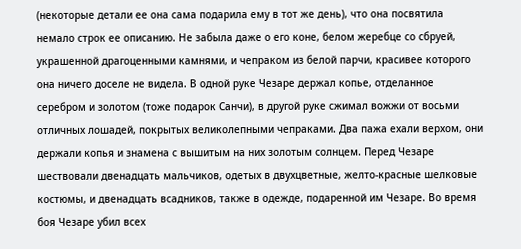(некоторые детали ее она сама подарила ему в тот же день), что она посвятила немало строк ее описанию. Не забыла даже о его коне, белом жеребце со сбруей, украшенной драгоценными камнями, и чепраком из белой парчи, красивее которого она ничего доселе не видела. В одной руке Чезаре держал копье, отделанное серебром и золотом (тоже подарок Санчи), в другой руке сжимал вожжи от восьми отличных лошадей, покрытых великолепными чепраками. Два пажа ехали верхом, они держали копья и знамена с вышитым на них золотым солнцем. Перед Чезаре шествовали двенадцать мальчиков, одетых в двухцветные, желто-красные шелковые костюмы, и двенадцать всадников, также в одежде, подаренной им Чезаре. Во время боя Чезаре убил всех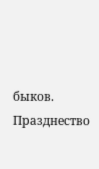быков. Празднество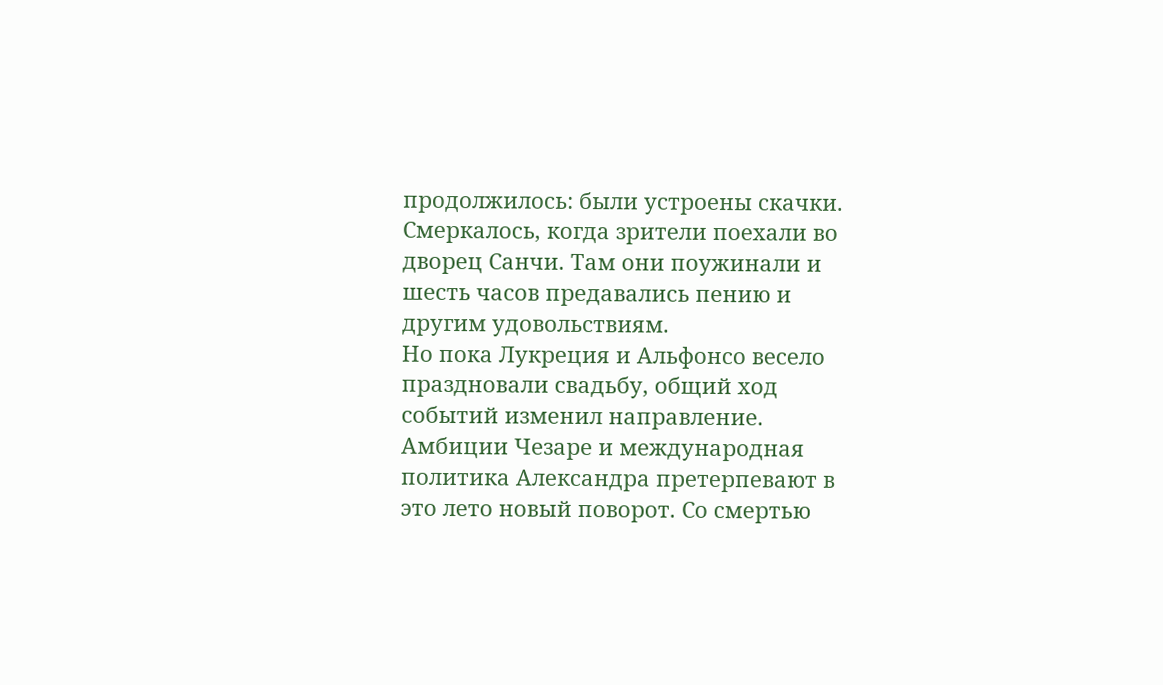продолжилось: были устроены скачки. Смеркалось, когда зрители поехали во дворец Санчи. Там они поужинали и шесть часов предавались пению и другим удовольствиям.
Но пока Лукреция и Альфонсо весело праздновали свадьбу, общий ход событий изменил направление. Амбиции Чезаре и международная политика Александра претерпевают в это лето новый поворот. Со смертью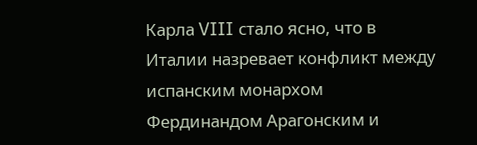Карла VIII стало ясно, что в Италии назревает конфликт между испанским монархом Фердинандом Арагонским и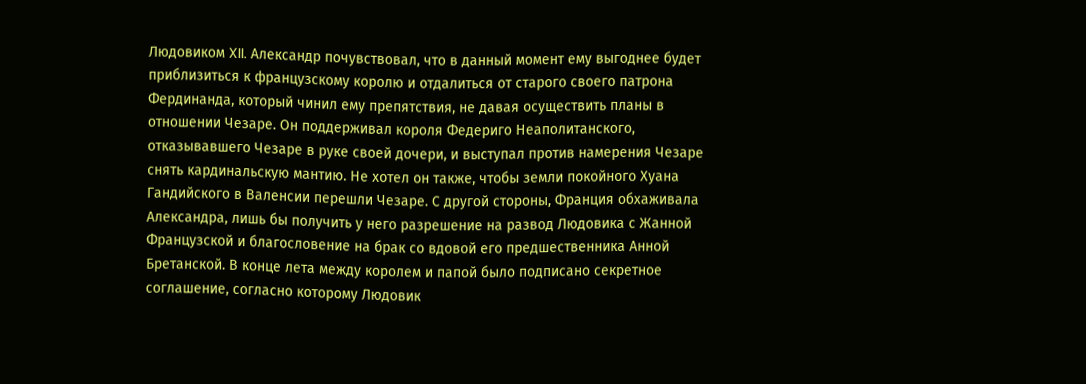Людовиком XII. Александр почувствовал, что в данный момент ему выгоднее будет приблизиться к французскому королю и отдалиться от старого своего патрона Фердинанда, который чинил ему препятствия, не давая осуществить планы в отношении Чезаре. Он поддерживал короля Федериго Неаполитанского, отказывавшего Чезаре в руке своей дочери, и выступал против намерения Чезаре снять кардинальскую мантию. Не хотел он также, чтобы земли покойного Хуана Гандийского в Валенсии перешли Чезаре. С другой стороны, Франция обхаживала Александра, лишь бы получить у него разрешение на развод Людовика с Жанной Французской и благословение на брак со вдовой его предшественника Анной Бретанской. В конце лета между королем и папой было подписано секретное соглашение, согласно которому Людовик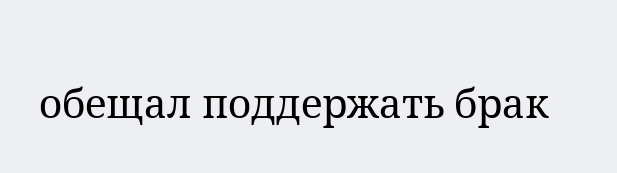обещал поддержать брак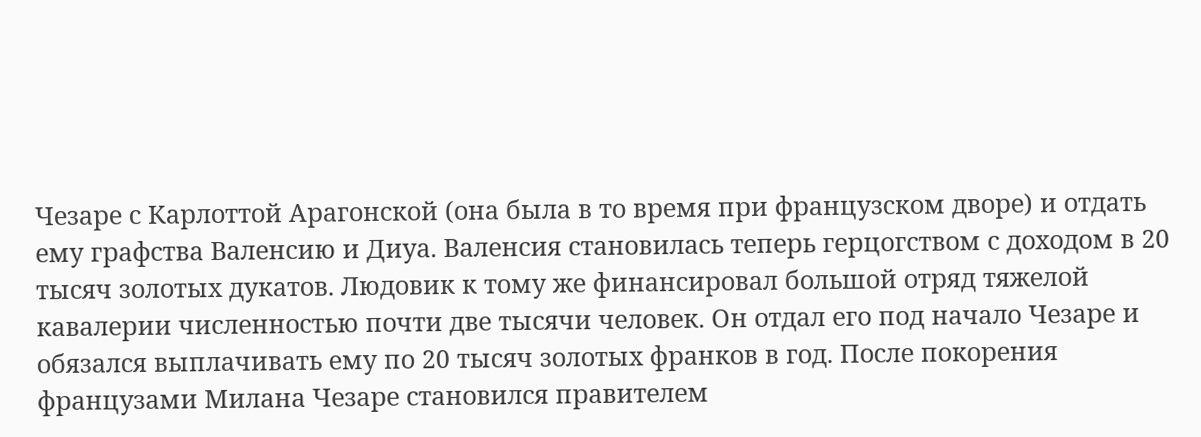Чезаре с Карлоттой Арагонской (она была в то время при французском дворе) и отдать ему графства Валенсию и Диуа. Валенсия становилась теперь герцогством с доходом в 20 тысяч золотых дукатов. Людовик к тому же финансировал большой отряд тяжелой кавалерии численностью почти две тысячи человек. Он отдал его под начало Чезаре и обязался выплачивать ему по 20 тысяч золотых франков в год. После покорения французами Милана Чезаре становился правителем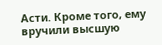Асти. Кроме того, ему вручили высшую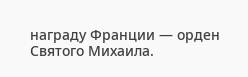награду Франции — орден Святого Михаила.